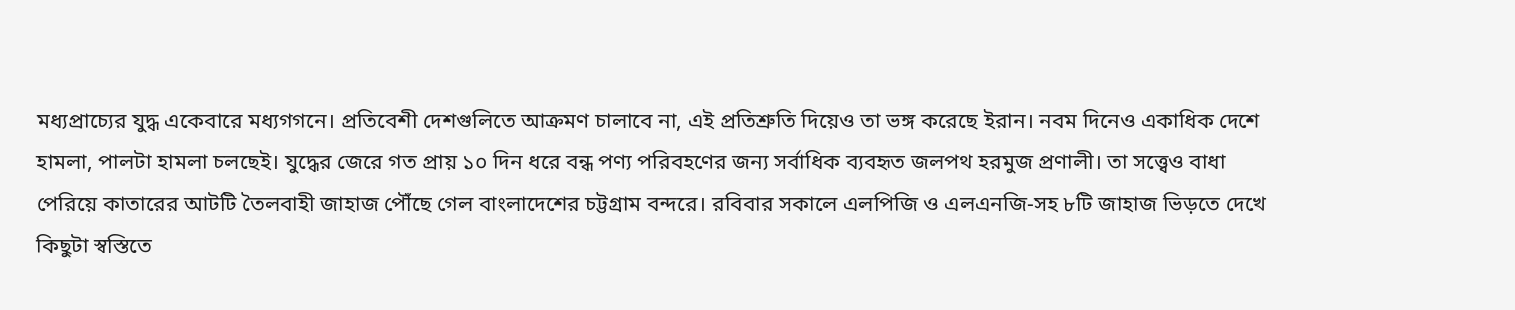মধ্যপ্রাচ্যের যুদ্ধ একেবারে মধ্যগগনে। প্রতিবেশী দেশগুলিতে আক্রমণ চালাবে না, এই প্রতিশ্রুতি দিয়েও তা ভঙ্গ করেছে ইরান। নবম দিনেও একাধিক দেশে হামলা, পালটা হামলা চলছেই। যুদ্ধের জেরে গত প্রায় ১০ দিন ধরে বন্ধ পণ্য পরিবহণের জন্য সর্বাধিক ব্যবহৃত জলপথ হরমুজ প্রণালী। তা সত্ত্বেও বাধা পেরিয়ে কাতারের আটটি তৈলবাহী জাহাজ পৌঁছে গেল বাংলাদেশের চট্টগ্রাম বন্দরে। রবিবার সকালে এলপিজি ও এলএনজি-সহ ৮টি জাহাজ ভিড়তে দেখে কিছুটা স্বস্তিতে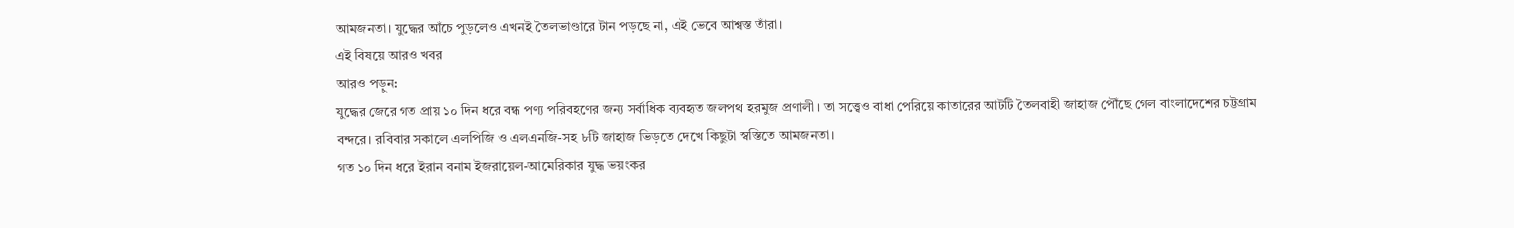আমজনতা। যুদ্ধের আঁচে পুড়লেও এখনই তৈলভাণ্ডারে টান পড়ছে না, এই ভেবে আশ্বস্ত তাঁরা।
এই বিষয়ে আরও খবর
আরও পড়ুন:
যুদ্ধের জেরে গত প্রায় ১০ দিন ধরে বন্ধ পণ্য পরিবহণের জন্য সর্বাধিক ব্যবহৃত জলপথ হরমুজ প্রণালী। তা সত্ত্বেও বাধা পেরিয়ে কাতারের আটটি তৈলবাহী জাহাজ পৌঁছে গেল বাংলাদেশের চট্টগ্রাম বন্দরে। রবিবার সকালে এলপিজি ও এলএনজি-সহ ৮টি জাহাজ ভিড়তে দেখে কিছুটা স্বস্তিতে আমজনতা।
গত ১০ দিন ধরে ইরান বনাম ইজরায়েল-আমেরিকার যুদ্ধ ভয়ংকর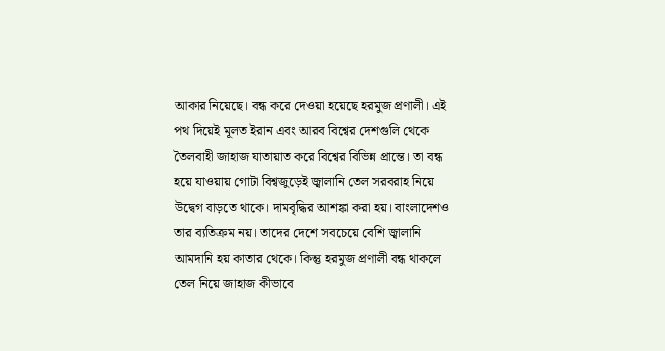আকার নিয়েছে। বন্ধ করে দেওয়া হয়েছে হরমুজ প্রণালী। এই পথ দিয়েই মূলত ইরান এবং আরব বিশ্বের দেশগুলি থেকে তৈলবাহী জাহাজ যাতায়াত করে বিশ্বের বিভিন্ন প্রান্তে। তা বন্ধ হয়ে যাওয়ায় গোটা বিশ্বজুড়েই জ্বালানি তেল সরবরাহ নিয়ে উদ্বেগ বাড়তে থাকে। দামবৃদ্ধির আশঙ্কা করা হয়। বাংলাদেশও তার ব্যতিক্রম নয়। তাদের দেশে সবচেয়ে বেশি জ্বালানি আমদানি হয় কাতার থেকে। কিন্তু হরমুজ প্রণালী বন্ধ থাকলে তেল নিয়ে জাহাজ কীভাবে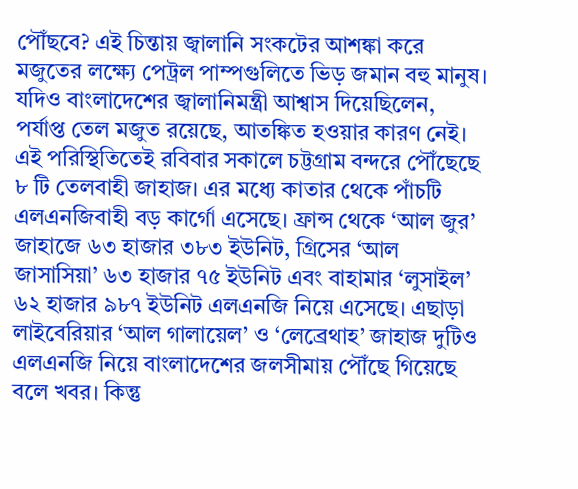পৌঁছবে? এই চিন্তায় জ্বালানি সংকটের আশঙ্কা করে মজুতের লক্ষ্যে পেট্রল পাম্পগুলিতে ভিড় জমান বহু মানুষ। যদিও বাংলাদেশের জ্বালানিমন্ত্রী আশ্বাস দিয়েছিলেন, পর্যাপ্ত তেল মজুত রয়েছে, আতঙ্কিত হওয়ার কারণ নেই।
এই পরিস্থিতিতেই রবিবার সকালে চট্টগ্রাম বন্দরে পৌঁছেছে ৮ টি তেলবাহী জাহাজ। এর মধ্যে কাতার থেকে পাঁচটি এলএনজিবাহী বড় কার্গো এসেছে। ফ্রান্স থেকে ‘আল জুর’ জাহাজে ৬৩ হাজার ৩৮৩ ইউনিট, গ্রিসের ‘আল জাসাসিয়া’ ৬৩ হাজার ৭৫ ইউনিট এবং বাহামার ‘লুসাইল’ ৬২ হাজার ৯৮৭ ইউনিট এলএনজি নিয়ে এসেছে। এছাড়া লাইবেরিয়ার ‘আল গালায়েল’ ও ‘লেব্রেথাহ’ জাহাজ দুটিও এলএনজি নিয়ে বাংলাদেশের জলসীমায় পৌঁছে গিয়েছে বলে খবর। কিন্তু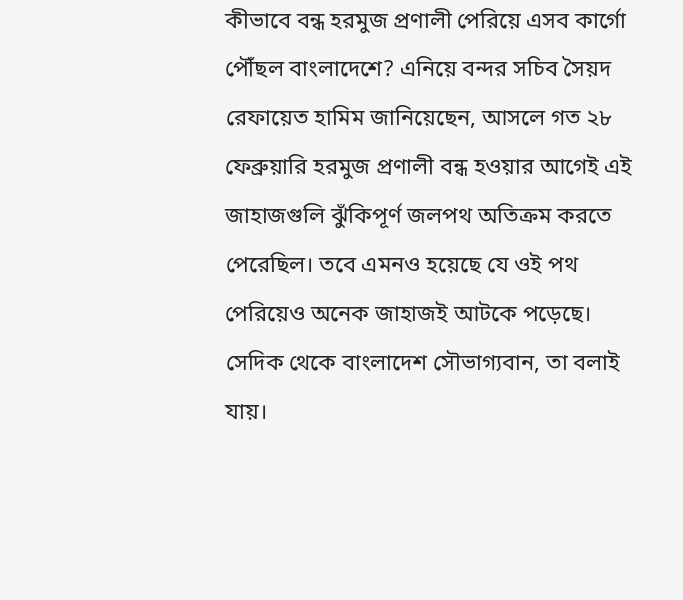কীভাবে বন্ধ হরমুজ প্রণালী পেরিয়ে এসব কার্গো পৌঁছল বাংলাদেশে? এনিয়ে বন্দর সচিব সৈয়দ রেফায়েত হামিম জানিয়েছেন, আসলে গত ২৮ ফেব্রুয়ারি হরমুজ প্রণালী বন্ধ হওয়ার আগেই এই জাহাজগুলি ঝুঁকিপূর্ণ জলপথ অতিক্রম করতে পেরেছিল। তবে এমনও হয়েছে যে ওই পথ পেরিয়েও অনেক জাহাজই আটকে পড়েছে। সেদিক থেকে বাংলাদেশ সৌভাগ্যবান, তা বলাই যায়।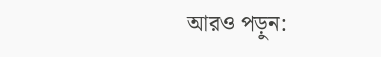আরও পড়ুন: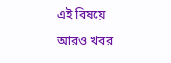এই বিষয়ে আরও খবর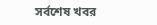সর্বশেষ খবর